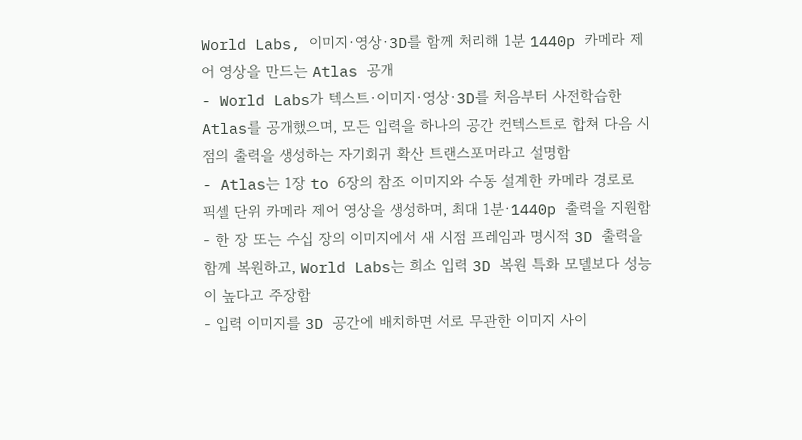World Labs, 이미지·영상·3D를 함께 처리해 1분 1440p 카메라 제어 영상을 만드는 Atlas 공개
- World Labs가 텍스트·이미지·영상·3D를 처음부터 사전학습한 Atlas를 공개했으며, 모든 입력을 하나의 공간 컨텍스트로 합쳐 다음 시점의 출력을 생성하는 자기회귀 확산 트랜스포머라고 설명함
- Atlas는 1장 to 6장의 참조 이미지와 수동 설계한 카메라 경로로 픽셀 단위 카메라 제어 영상을 생성하며, 최대 1분·1440p 출력을 지원함
- 한 장 또는 수십 장의 이미지에서 새 시점 프레임과 명시적 3D 출력을 함께 복원하고, World Labs는 희소 입력 3D 복원 특화 모델보다 성능이 높다고 주장함
- 입력 이미지를 3D 공간에 배치하면 서로 무관한 이미지 사이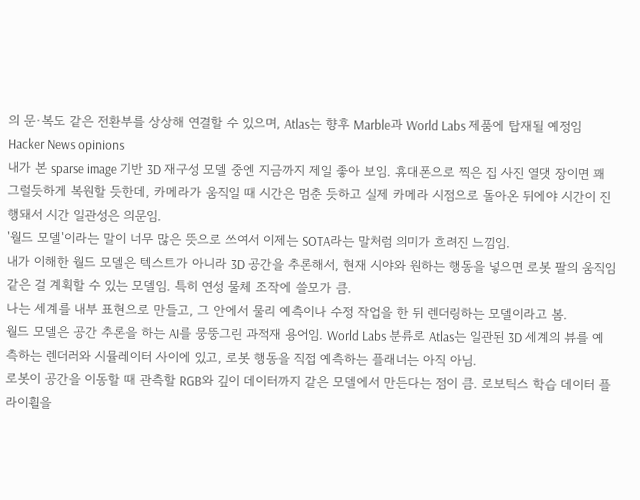의 문·복도 같은 전환부를 상상해 연결할 수 있으며, Atlas는 향후 Marble과 World Labs 제품에 탑재될 예정임
Hacker News opinions
내가 본 sparse image 기반 3D 재구성 모델 중엔 지금까지 제일 좋아 보임. 휴대폰으로 찍은 집 사진 열댓 장이면 꽤 그럴듯하게 복원할 듯한데, 카메라가 움직일 때 시간은 멈춘 듯하고 실제 카메라 시점으로 돌아온 뒤에야 시간이 진행돼서 시간 일관성은 의문임.
'월드 모델'이라는 말이 너무 많은 뜻으로 쓰여서 이제는 SOTA라는 말처럼 의미가 흐려진 느낌임.
내가 이해한 월드 모델은 텍스트가 아니라 3D 공간을 추론해서, 현재 시야와 원하는 행동을 넣으면 로봇 팔의 움직임 같은 걸 계획할 수 있는 모델임. 특히 연성 물체 조작에 쓸모가 큼.
나는 세계를 내부 표현으로 만들고, 그 안에서 물리 예측이나 수정 작업을 한 뒤 렌더링하는 모델이라고 봄.
월드 모델은 공간 추론을 하는 AI를 뭉뚱그린 과적재 용어임. World Labs 분류로 Atlas는 일관된 3D 세계의 뷰를 예측하는 렌더러와 시뮬레이터 사이에 있고, 로봇 행동을 직접 예측하는 플래너는 아직 아님.
로봇이 공간을 이동할 때 관측할 RGB와 깊이 데이터까지 같은 모델에서 만든다는 점이 큼. 로보틱스 학습 데이터 플라이휠을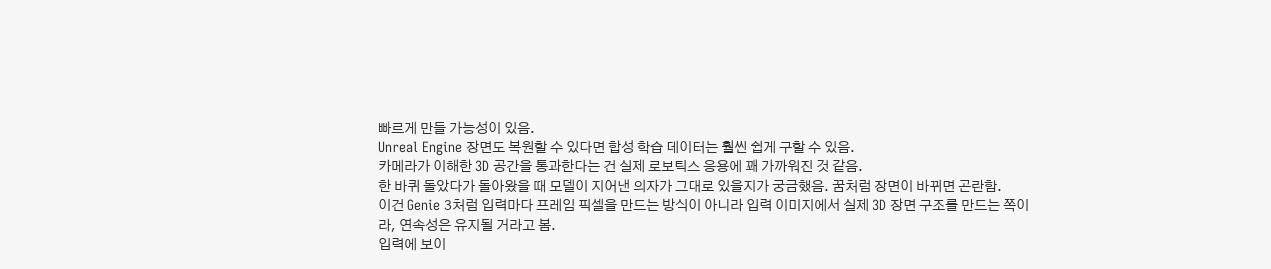빠르게 만들 가능성이 있음.
Unreal Engine 장면도 복원할 수 있다면 합성 학습 데이터는 훨씬 쉽게 구할 수 있음.
카메라가 이해한 3D 공간을 통과한다는 건 실제 로보틱스 응용에 꽤 가까워진 것 같음.
한 바퀴 돌았다가 돌아왔을 때 모델이 지어낸 의자가 그대로 있을지가 궁금했음. 꿈처럼 장면이 바뀌면 곤란함.
이건 Genie 3처럼 입력마다 프레임 픽셀을 만드는 방식이 아니라 입력 이미지에서 실제 3D 장면 구조를 만드는 쪽이라, 연속성은 유지될 거라고 봄.
입력에 보이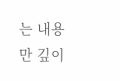는 내용만 깊이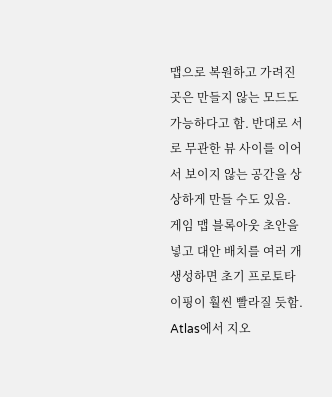맵으로 복원하고 가려진 곳은 만들지 않는 모드도 가능하다고 함. 반대로 서로 무관한 뷰 사이를 이어서 보이지 않는 공간을 상상하게 만들 수도 있음.
게임 맵 블록아웃 초안을 넣고 대안 배치를 여러 개 생성하면 초기 프로토타이핑이 훨씬 빨라질 듯함. Atlas에서 지오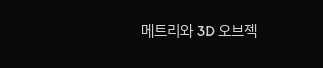메트리와 3D 오브젝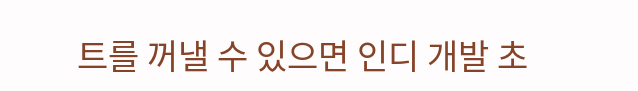트를 꺼낼 수 있으면 인디 개발 초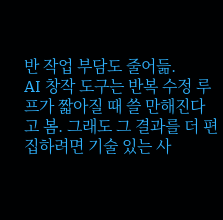반 작업 부담도 줄어듦.
AI 창작 도구는 반복 수정 루프가 짧아질 때 쓸 만해진다고 봄. 그래도 그 결과를 더 편집하려면 기술 있는 사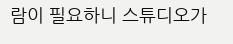람이 필요하니 스튜디오가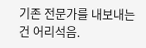기존 전문가를 내보내는 건 어리석음.